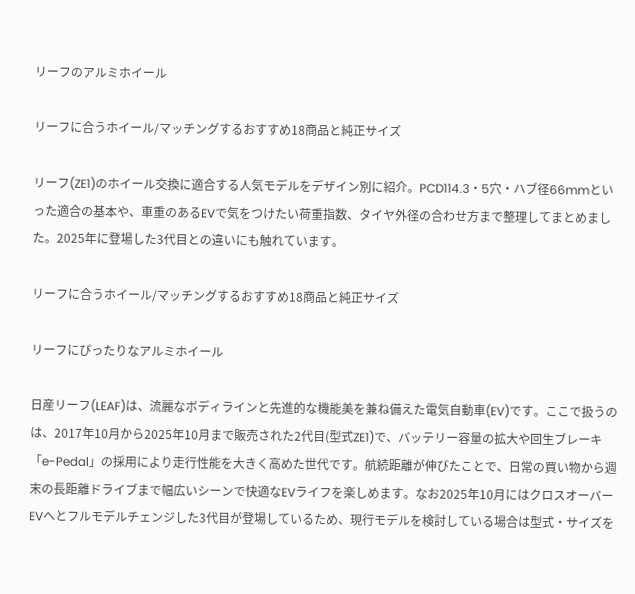リーフのアルミホイール

リーフに合うホイール/マッチングするおすすめ18商品と純正サイズ

リーフ(ZE1)のホイール交換に適合する人気モデルをデザイン別に紹介。PCD114.3・5穴・ハブ径66mmといった適合の基本や、車重のあるEVで気をつけたい荷重指数、タイヤ外径の合わせ方まで整理してまとめました。2025年に登場した3代目との違いにも触れています。

リーフに合うホイール/マッチングするおすすめ18商品と純正サイズ

リーフにぴったりなアルミホイール

日産リーフ(LEAF)は、流麗なボディラインと先進的な機能美を兼ね備えた電気自動車(EV)です。ここで扱うのは、2017年10月から2025年10月まで販売された2代目(型式ZE1)で、バッテリー容量の拡大や回生ブレーキ「e-Pedal」の採用により走行性能を大きく高めた世代です。航続距離が伸びたことで、日常の買い物から週末の長距離ドライブまで幅広いシーンで快適なEVライフを楽しめます。なお2025年10月にはクロスオーバーEVへとフルモデルチェンジした3代目が登場しているため、現行モデルを検討している場合は型式・サイズを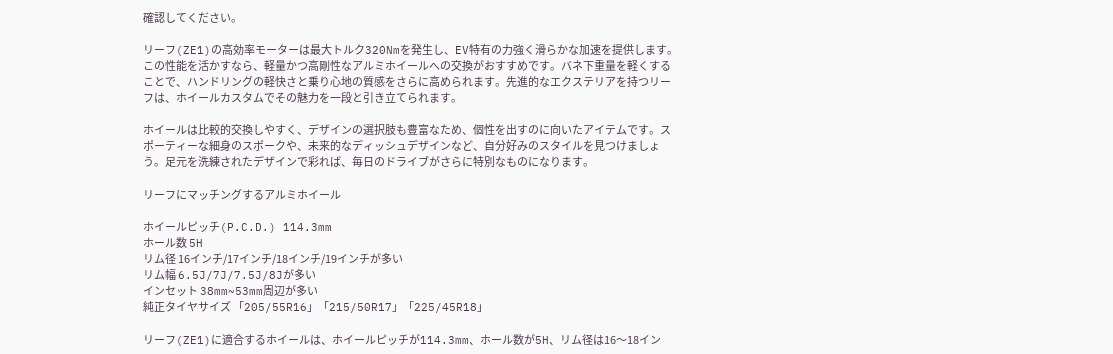確認してください。

リーフ(ZE1)の高効率モーターは最大トルク320Nmを発生し、EV特有の力強く滑らかな加速を提供します。この性能を活かすなら、軽量かつ高剛性なアルミホイールへの交換がおすすめです。バネ下重量を軽くすることで、ハンドリングの軽快さと乗り心地の質感をさらに高められます。先進的なエクステリアを持つリーフは、ホイールカスタムでその魅力を一段と引き立てられます。

ホイールは比較的交換しやすく、デザインの選択肢も豊富なため、個性を出すのに向いたアイテムです。スポーティーな細身のスポークや、未来的なディッシュデザインなど、自分好みのスタイルを見つけましょう。足元を洗練されたデザインで彩れば、毎日のドライブがさらに特別なものになります。

リーフにマッチングするアルミホイール

ホイールピッチ(P.C.D.) 114.3mm
ホール数 5H
リム径 16インチ/17インチ/18インチ/19インチが多い
リム幅 6.5J/7J/7.5J/8Jが多い
インセット 38mm~53mm周辺が多い
純正タイヤサイズ 「205/55R16」「215/50R17」「225/45R18」

リーフ(ZE1)に適合するホイールは、ホイールピッチが114.3mm、ホール数が5H、リム径は16〜18イン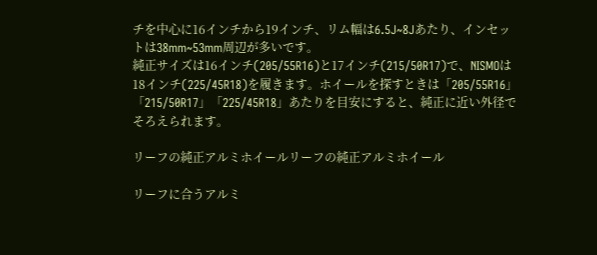チを中心に16インチから19インチ、リム幅は6.5J~8Jあたり、インセットは38mm~53mm周辺が多いです。
純正サイズは16インチ(205/55R16)と17インチ(215/50R17)で、NISMOは18インチ(225/45R18)を履きます。ホイールを探すときは「205/55R16」「215/50R17」「225/45R18」あたりを目安にすると、純正に近い外径でそろえられます。

リーフの純正アルミホイールリーフの純正アルミホイール

リーフに合うアルミ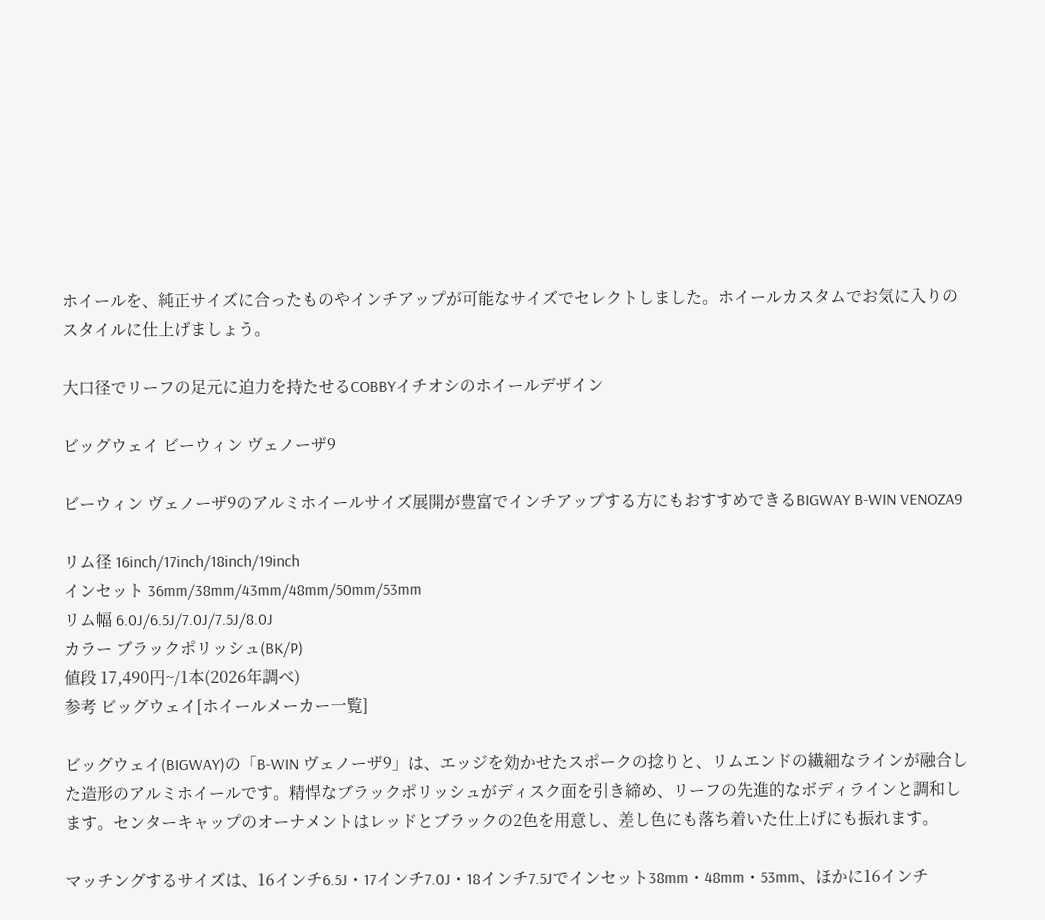ホイールを、純正サイズに合ったものやインチアップが可能なサイズでセレクトしました。ホイールカスタムでお気に入りのスタイルに仕上げましょう。

大口径でリーフの足元に迫力を持たせるCOBBYイチオシのホイールデザイン

ビッグウェイ ビーウィン ヴェノーザ9

ビーウィン ヴェノーザ9のアルミホイールサイズ展開が豊富でインチアップする方にもおすすめできるBIGWAY B-WIN VENOZA9

リム径 16inch/17inch/18inch/19inch
インセット 36mm/38mm/43mm/48mm/50mm/53mm
リム幅 6.0J/6.5J/7.0J/7.5J/8.0J
カラー ブラックポリッシュ(BK/P)
値段 17,490円~/1本(2026年調べ)
参考 ビッグウェイ[ホイールメーカー一覧]

ビッグウェイ(BIGWAY)の「B-WIN ヴェノーザ9」は、エッジを効かせたスポークの捻りと、リムエンドの繊細なラインが融合した造形のアルミホイールです。精悍なブラックポリッシュがディスク面を引き締め、リーフの先進的なボディラインと調和します。センターキャップのオーナメントはレッドとブラックの2色を用意し、差し色にも落ち着いた仕上げにも振れます。

マッチングするサイズは、16インチ6.5J・17インチ7.0J・18インチ7.5Jでインセット38mm・48mm・53mm、ほかに16インチ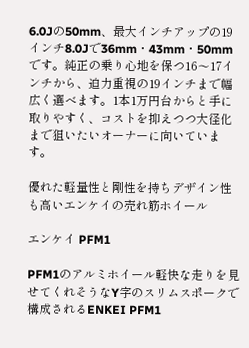6.0Jの50mm、最大インチアップの19インチ8.0Jで36mm・43mm・50mmです。純正の乗り心地を保つ16〜17インチから、迫力重視の19インチまで幅広く選べます。1本1万円台からと手に取りやすく、コストを抑えつつ大径化まで狙いたいオーナーに向いています。

優れた軽量性と剛性を持ちデザイン性も高いエンケイの売れ筋ホイール

エンケイ PFM1

PFM1のアルミホイール軽快な走りを見せてくれそうなY字のスリムスポークで構成されるENKEI PFM1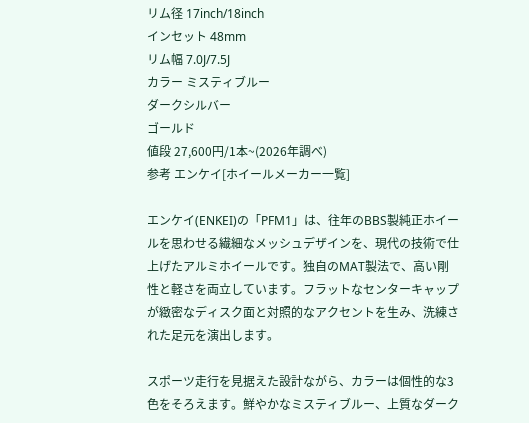リム径 17inch/18inch
インセット 48mm
リム幅 7.0J/7.5J
カラー ミスティブルー
ダークシルバー
ゴールド
値段 27,600円/1本~(2026年調べ)
参考 エンケイ[ホイールメーカー一覧]

エンケイ(ENKEI)の「PFM1」は、往年のBBS製純正ホイールを思わせる繊細なメッシュデザインを、現代の技術で仕上げたアルミホイールです。独自のMAT製法で、高い剛性と軽さを両立しています。フラットなセンターキャップが緻密なディスク面と対照的なアクセントを生み、洗練された足元を演出します。

スポーツ走行を見据えた設計ながら、カラーは個性的な3色をそろえます。鮮やかなミスティブルー、上質なダーク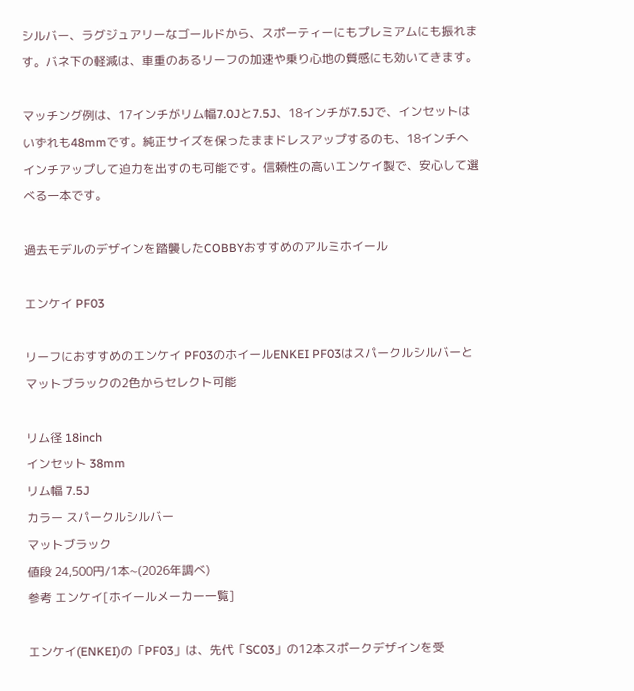シルバー、ラグジュアリーなゴールドから、スポーティーにもプレミアムにも振れます。バネ下の軽減は、車重のあるリーフの加速や乗り心地の質感にも効いてきます。

マッチング例は、17インチがリム幅7.0Jと7.5J、18インチが7.5Jで、インセットはいずれも48mmです。純正サイズを保ったままドレスアップするのも、18インチへインチアップして迫力を出すのも可能です。信頼性の高いエンケイ製で、安心して選べる一本です。

過去モデルのデザインを踏襲したCOBBYおすすめのアルミホイール

エンケイ PF03

リーフにおすすめのエンケイ PF03のホイールENKEI PF03はスパークルシルバーとマットブラックの2色からセレクト可能

リム径 18inch
インセット 38mm
リム幅 7.5J
カラー スパークルシルバー
マットブラック
値段 24,500円/1本~(2026年調べ)
参考 エンケイ[ホイールメーカー一覧]

エンケイ(ENKEI)の「PF03」は、先代「SC03」の12本スポークデザインを受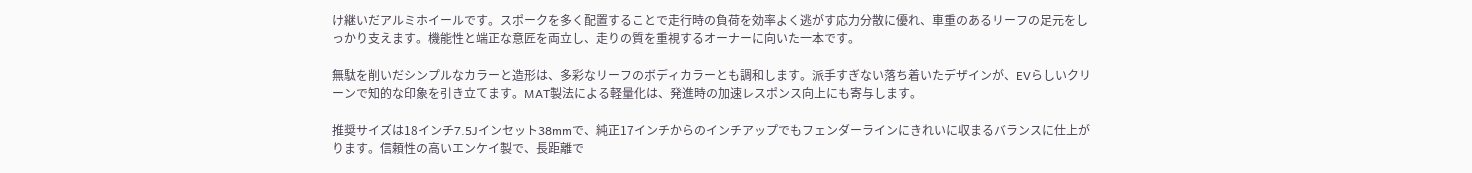け継いだアルミホイールです。スポークを多く配置することで走行時の負荷を効率よく逃がす応力分散に優れ、車重のあるリーフの足元をしっかり支えます。機能性と端正な意匠を両立し、走りの質を重視するオーナーに向いた一本です。

無駄を削いだシンプルなカラーと造形は、多彩なリーフのボディカラーとも調和します。派手すぎない落ち着いたデザインが、EVらしいクリーンで知的な印象を引き立てます。MAT製法による軽量化は、発進時の加速レスポンス向上にも寄与します。

推奨サイズは18インチ7.5Jインセット38mmで、純正17インチからのインチアップでもフェンダーラインにきれいに収まるバランスに仕上がります。信頼性の高いエンケイ製で、長距離で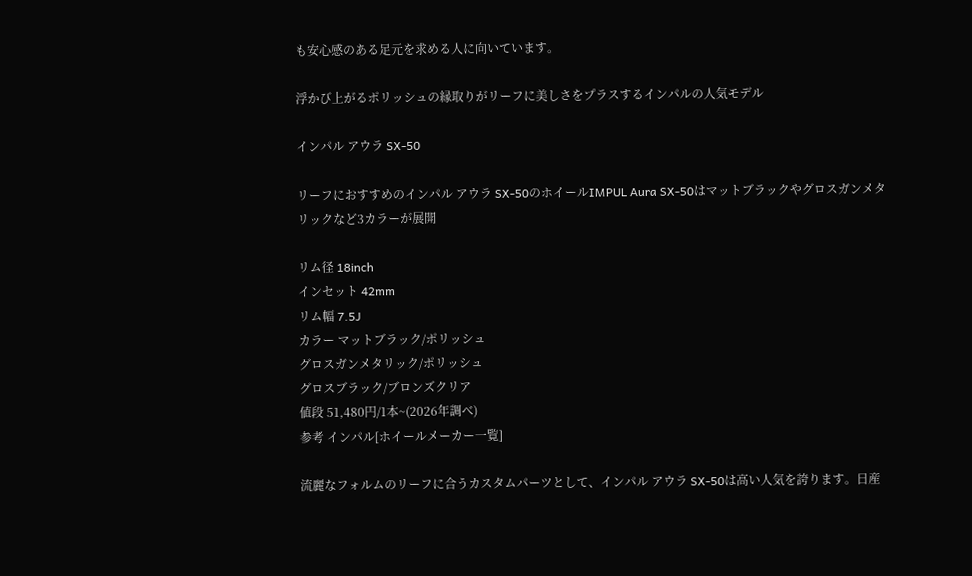も安心感のある足元を求める人に向いています。

浮かび上がるポリッシュの縁取りがリーフに美しさをプラスするインパルの人気モデル

インパル アウラ SX-50

リーフにおすすめのインパル アウラ SX-50のホイールIMPUL Aura SX-50はマットブラックやグロスガンメタリックなど3カラーが展開

リム径 18inch
インセット 42mm
リム幅 7.5J
カラー マットブラック/ポリッシュ
グロスガンメタリック/ポリッシュ
グロスブラック/ブロンズクリア
値段 51,480円/1本~(2026年調べ)
参考 インパル[ホイールメーカー一覧]

流麗なフォルムのリーフに合うカスタムパーツとして、インパル アウラ SX-50は高い人気を誇ります。日産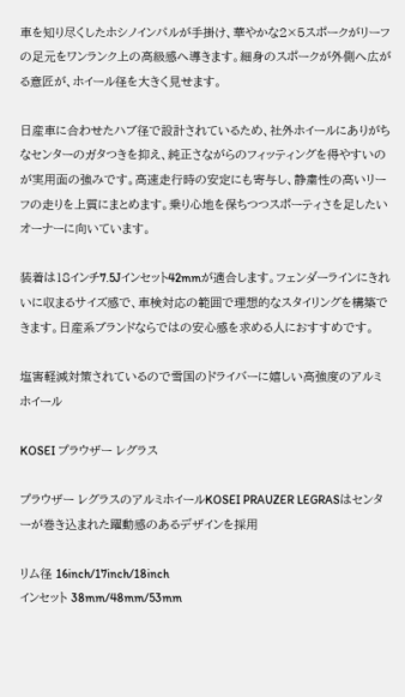車を知り尽くしたホシノインパルが手掛け、華やかな2×5スポークがリーフの足元をワンランク上の高級感へ導きます。細身のスポークが外側へ広がる意匠が、ホイール径を大きく見せます。

日産車に合わせたハブ径で設計されているため、社外ホイールにありがちなセンターのガタつきを抑え、純正さながらのフィッティングを得やすいのが実用面の強みです。高速走行時の安定にも寄与し、静粛性の高いリーフの走りを上質にまとめます。乗り心地を保ちつつスポーティさを足したいオーナーに向いています。

装着は18インチ7.5Jインセット42mmが適合します。フェンダーラインにきれいに収まるサイズ感で、車検対応の範囲で理想的なスタイリングを構築できます。日産系ブランドならではの安心感を求める人におすすめです。

塩害軽減対策されているので雪国のドライバーに嬉しい高強度のアルミホイール

KOSEI プラウザー レグラス

プラウザー レグラスのアルミホイールKOSEI PRAUZER LEGRASはセンターが巻き込まれた躍動感のあるデザインを採用

リム径 16inch/17inch/18inch
インセット 38mm/48mm/53mm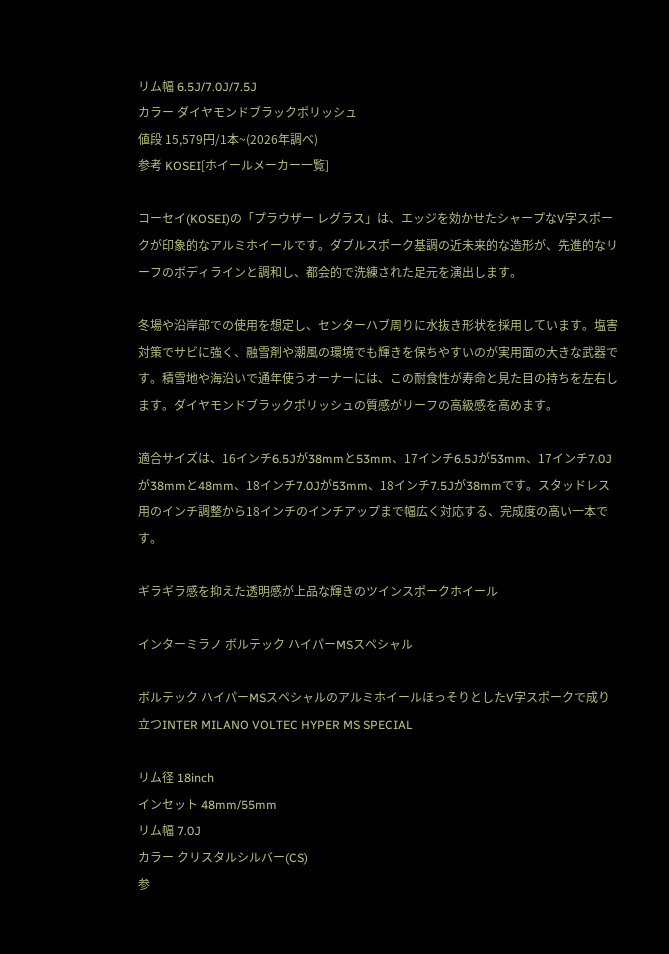リム幅 6.5J/7.0J/7.5J
カラー ダイヤモンドブラックポリッシュ
値段 15,579円/1本~(2026年調べ)
参考 KOSEI[ホイールメーカー一覧]

コーセイ(KOSEI)の「プラウザー レグラス」は、エッジを効かせたシャープなV字スポークが印象的なアルミホイールです。ダブルスポーク基調の近未来的な造形が、先進的なリーフのボディラインと調和し、都会的で洗練された足元を演出します。

冬場や沿岸部での使用を想定し、センターハブ周りに水抜き形状を採用しています。塩害対策でサビに強く、融雪剤や潮風の環境でも輝きを保ちやすいのが実用面の大きな武器です。積雪地や海沿いで通年使うオーナーには、この耐食性が寿命と見た目の持ちを左右します。ダイヤモンドブラックポリッシュの質感がリーフの高級感を高めます。

適合サイズは、16インチ6.5Jが38mmと53mm、17インチ6.5Jが53mm、17インチ7.0Jが38mmと48mm、18インチ7.0Jが53mm、18インチ7.5Jが38mmです。スタッドレス用のインチ調整から18インチのインチアップまで幅広く対応する、完成度の高い一本です。

ギラギラ感を抑えた透明感が上品な輝きのツインスポークホイール

インターミラノ ボルテック ハイパーMSスペシャル

ボルテック ハイパーMSスペシャルのアルミホイールほっそりとしたV字スポークで成り立つINTER MILANO VOLTEC HYPER MS SPECIAL

リム径 18inch
インセット 48mm/55mm
リム幅 7.0J
カラー クリスタルシルバー(CS)
参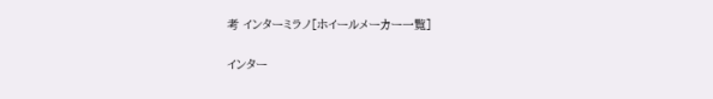考 インターミラノ[ホイールメーカー一覧]

インター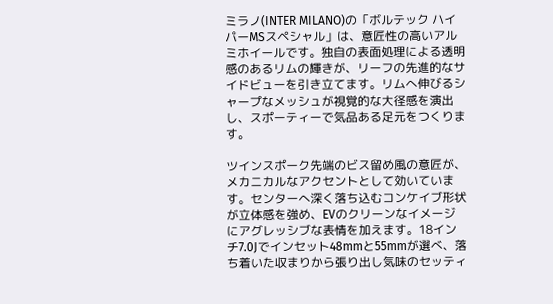ミラノ(INTER MILANO)の「ボルテック ハイパーMSスペシャル」は、意匠性の高いアルミホイールです。独自の表面処理による透明感のあるリムの輝きが、リーフの先進的なサイドビューを引き立てます。リムへ伸びるシャープなメッシュが視覚的な大径感を演出し、スポーティーで気品ある足元をつくります。

ツインスポーク先端のビス留め風の意匠が、メカニカルなアクセントとして効いています。センターへ深く落ち込むコンケイブ形状が立体感を強め、EVのクリーンなイメージにアグレッシブな表情を加えます。18インチ7.0Jでインセット48mmと55mmが選べ、落ち着いた収まりから張り出し気味のセッティ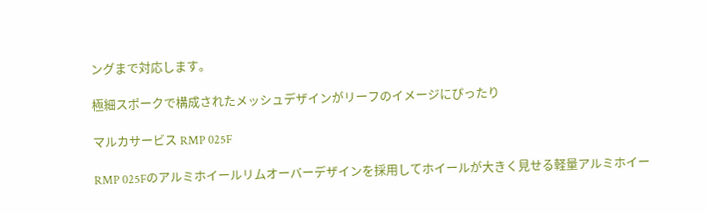ングまで対応します。

極細スポークで構成されたメッシュデザインがリーフのイメージにぴったり

マルカサービス RMP 025F

RMP 025Fのアルミホイールリムオーバーデザインを採用してホイールが大きく見せる軽量アルミホイー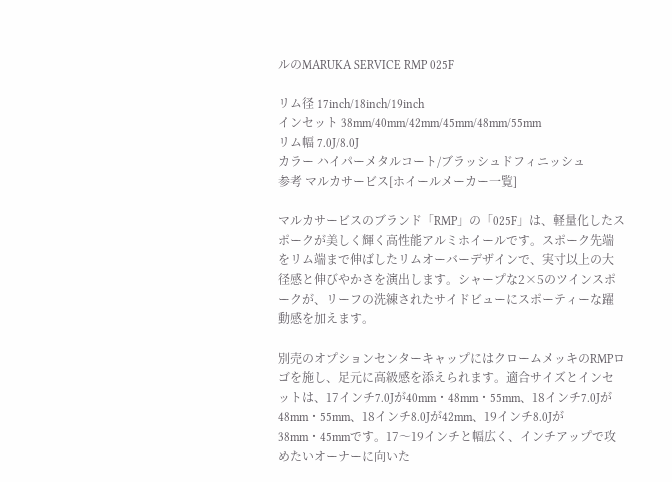ルのMARUKA SERVICE RMP 025F

リム径 17inch/18inch/19inch
インセット 38mm/40mm/42mm/45mm/48mm/55mm
リム幅 7.0J/8.0J
カラー ハイパーメタルコート/ブラッシュドフィニッシュ
参考 マルカサービス[ホイールメーカー一覧]

マルカサービスのブランド「RMP」の「025F」は、軽量化したスポークが美しく輝く高性能アルミホイールです。スポーク先端をリム端まで伸ばしたリムオーバーデザインで、実寸以上の大径感と伸びやかさを演出します。シャープな2×5のツインスポークが、リーフの洗練されたサイドビューにスポーティーな躍動感を加えます。

別売のオプションセンターキャップにはクロームメッキのRMPロゴを施し、足元に高級感を添えられます。適合サイズとインセットは、17インチ7.0Jが40mm・48mm・55mm、18インチ7.0Jが48mm・55mm、18インチ8.0Jが42mm、19インチ8.0Jが38mm・45mmです。17〜19インチと幅広く、インチアップで攻めたいオーナーに向いた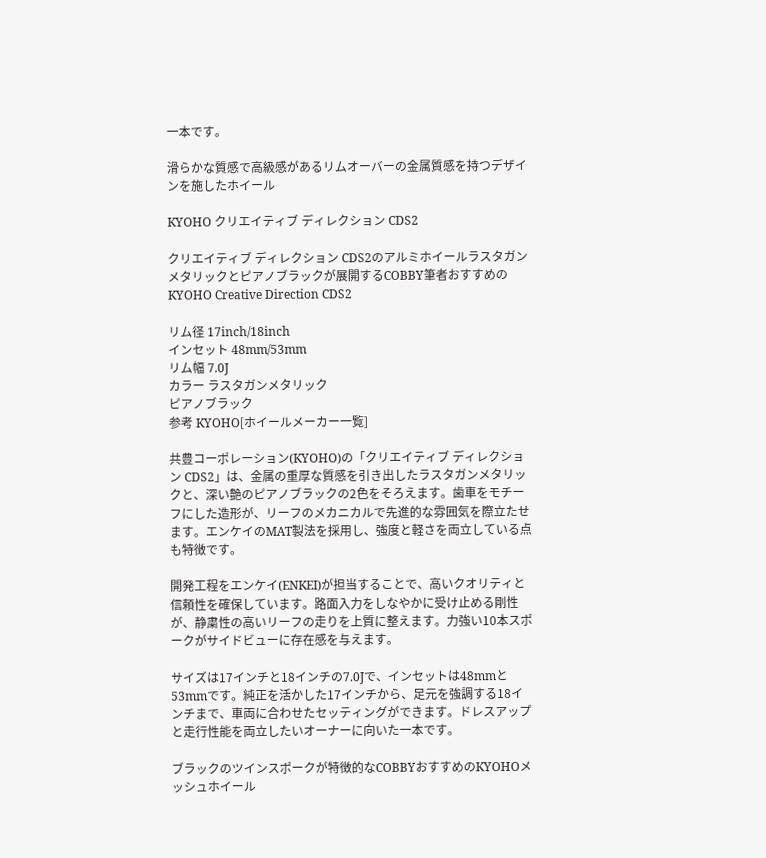一本です。

滑らかな質感で高級感があるリムオーバーの金属質感を持つデザインを施したホイール

KYOHO クリエイティブ ディレクション CDS2

クリエイティブ ディレクション CDS2のアルミホイールラスタガンメタリックとピアノブラックが展開するCOBBY筆者おすすめのKYOHO Creative Direction CDS2

リム径 17inch/18inch
インセット 48mm/53mm
リム幅 7.0J
カラー ラスタガンメタリック
ピアノブラック
参考 KYOHO[ホイールメーカー一覧]

共豊コーポレーション(KYOHO)の「クリエイティブ ディレクション CDS2」は、金属の重厚な質感を引き出したラスタガンメタリックと、深い艶のピアノブラックの2色をそろえます。歯車をモチーフにした造形が、リーフのメカニカルで先進的な雰囲気を際立たせます。エンケイのMAT製法を採用し、強度と軽さを両立している点も特徴です。

開発工程をエンケイ(ENKEI)が担当することで、高いクオリティと信頼性を確保しています。路面入力をしなやかに受け止める剛性が、静粛性の高いリーフの走りを上質に整えます。力強い10本スポークがサイドビューに存在感を与えます。

サイズは17インチと18インチの7.0Jで、インセットは48mmと53mmです。純正を活かした17インチから、足元を強調する18インチまで、車両に合わせたセッティングができます。ドレスアップと走行性能を両立したいオーナーに向いた一本です。

ブラックのツインスポークが特徴的なCOBBYおすすめのKYOHOメッシュホイール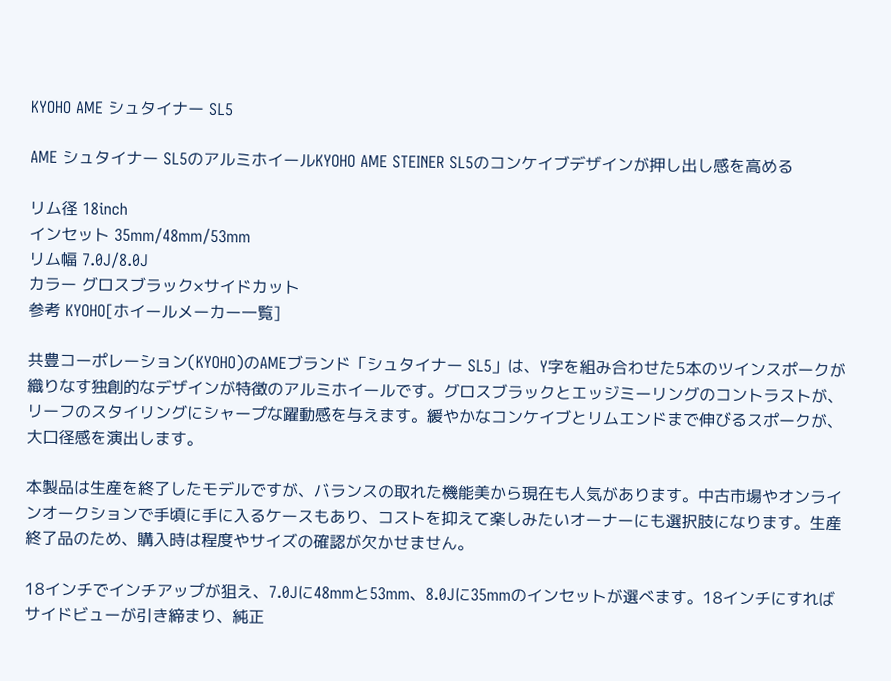KYOHO AME シュタイナー SL5

AME シュタイナー SL5のアルミホイールKYOHO AME STEINER SL5のコンケイブデザインが押し出し感を高める

リム径 18inch
インセット 35mm/48mm/53mm
リム幅 7.0J/8.0J
カラー グロスブラック×サイドカット
参考 KYOHO[ホイールメーカー一覧]

共豊コーポレーション(KYOHO)のAMEブランド「シュタイナー SL5」は、Y字を組み合わせた5本のツインスポークが織りなす独創的なデザインが特徴のアルミホイールです。グロスブラックとエッジミーリングのコントラストが、リーフのスタイリングにシャープな躍動感を与えます。緩やかなコンケイブとリムエンドまで伸びるスポークが、大口径感を演出します。

本製品は生産を終了したモデルですが、バランスの取れた機能美から現在も人気があります。中古市場やオンラインオークションで手頃に手に入るケースもあり、コストを抑えて楽しみたいオーナーにも選択肢になります。生産終了品のため、購入時は程度やサイズの確認が欠かせません。

18インチでインチアップが狙え、7.0Jに48mmと53mm、8.0Jに35mmのインセットが選べます。18インチにすればサイドビューが引き締まり、純正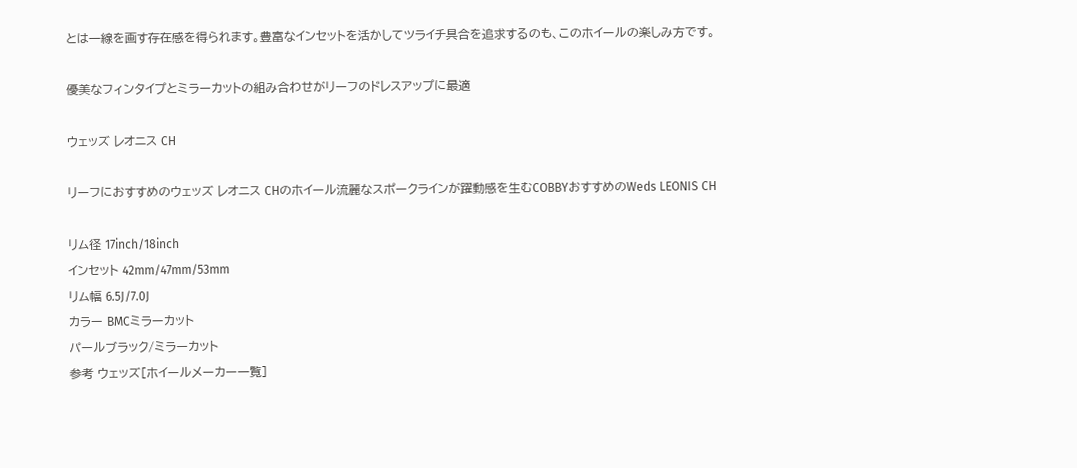とは一線を画す存在感を得られます。豊富なインセットを活かしてツライチ具合を追求するのも、このホイールの楽しみ方です。

優美なフィンタイプとミラーカットの組み合わせがリーフのドレスアップに最適

ウェッズ レオニス CH

リーフにおすすめのウェッズ レオニス CHのホイール流麗なスポークラインが躍動感を生むCOBBYおすすめのWeds LEONIS CH

リム径 17inch/18inch
インセット 42mm/47mm/53mm
リム幅 6.5J/7.0J
カラー BMCミラーカット
パールブラック/ミラーカット
参考 ウェッズ[ホイールメーカー一覧]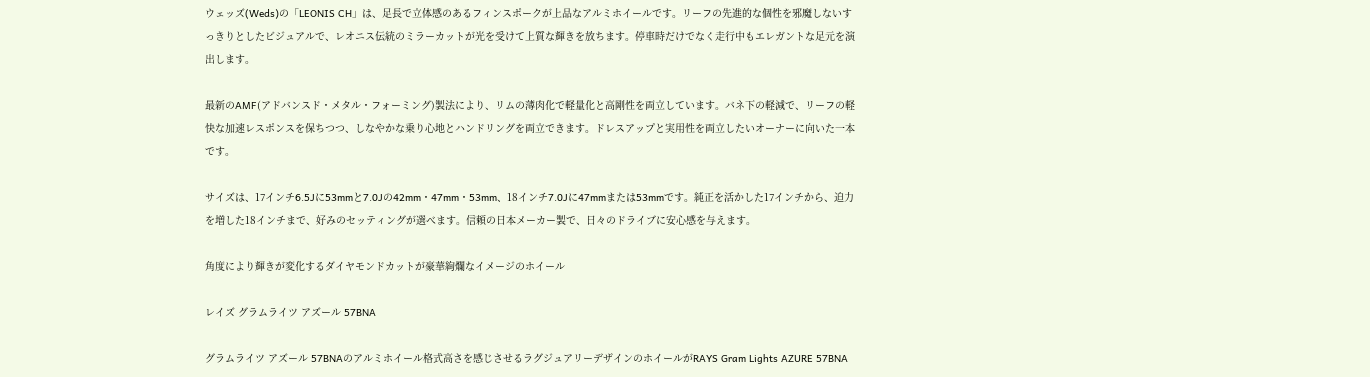ウェッズ(Weds)の「LEONIS CH」は、足長で立体感のあるフィンスポークが上品なアルミホイールです。リーフの先進的な個性を邪魔しないすっきりとしたビジュアルで、レオニス伝統のミラーカットが光を受けて上質な輝きを放ちます。停車時だけでなく走行中もエレガントな足元を演出します。

最新のAMF(アドバンスド・メタル・フォーミング)製法により、リムの薄肉化で軽量化と高剛性を両立しています。バネ下の軽減で、リーフの軽快な加速レスポンスを保ちつつ、しなやかな乗り心地とハンドリングを両立できます。ドレスアップと実用性を両立したいオーナーに向いた一本です。

サイズは、17インチ6.5Jに53mmと7.0Jの42mm・47mm・53mm、18インチ7.0Jに47mmまたは53mmです。純正を活かした17インチから、迫力を増した18インチまで、好みのセッティングが選べます。信頼の日本メーカー製で、日々のドライブに安心感を与えます。

角度により輝きが変化するダイヤモンドカットが豪華絢爛なイメージのホイール

レイズ グラムライツ アズール 57BNA

グラムライツ アズール 57BNAのアルミホイール格式高さを感じさせるラグジュアリーデザインのホイールがRAYS Gram Lights AZURE 57BNA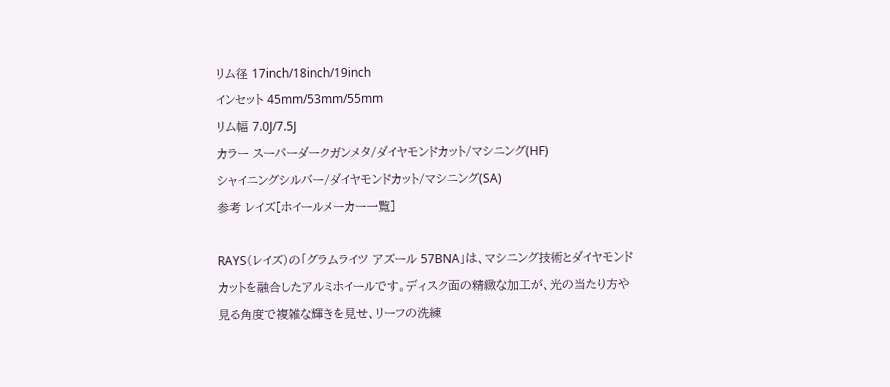リム径 17inch/18inch/19inch
インセット 45mm/53mm/55mm
リム幅 7.0J/7.5J
カラー スーパーダークガンメタ/ダイヤモンドカット/マシニング(HF)
シャイニングシルバー/ダイヤモンドカット/マシニング(SA)
参考 レイズ[ホイールメーカー一覧]

RAYS(レイズ)の「グラムライツ アズール 57BNA」は、マシニング技術とダイヤモンドカットを融合したアルミホイールです。ディスク面の精緻な加工が、光の当たり方や見る角度で複雑な輝きを見せ、リーフの洗練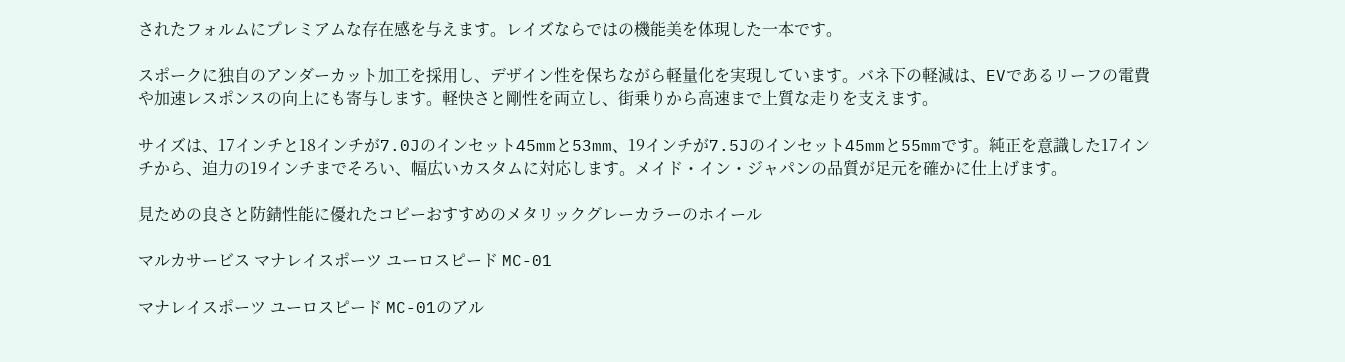されたフォルムにプレミアムな存在感を与えます。レイズならではの機能美を体現した一本です。

スポークに独自のアンダーカット加工を採用し、デザイン性を保ちながら軽量化を実現しています。バネ下の軽減は、EVであるリーフの電費や加速レスポンスの向上にも寄与します。軽快さと剛性を両立し、街乗りから高速まで上質な走りを支えます。

サイズは、17インチと18インチが7.0Jのインセット45mmと53mm、19インチが7.5Jのインセット45mmと55mmです。純正を意識した17インチから、迫力の19インチまでそろい、幅広いカスタムに対応します。メイド・イン・ジャパンの品質が足元を確かに仕上げます。

見ための良さと防錆性能に優れたコビーおすすめのメタリックグレーカラーのホイール

マルカサービス マナレイスポーツ ユーロスピード MC-01

マナレイスポーツ ユーロスピード MC-01のアル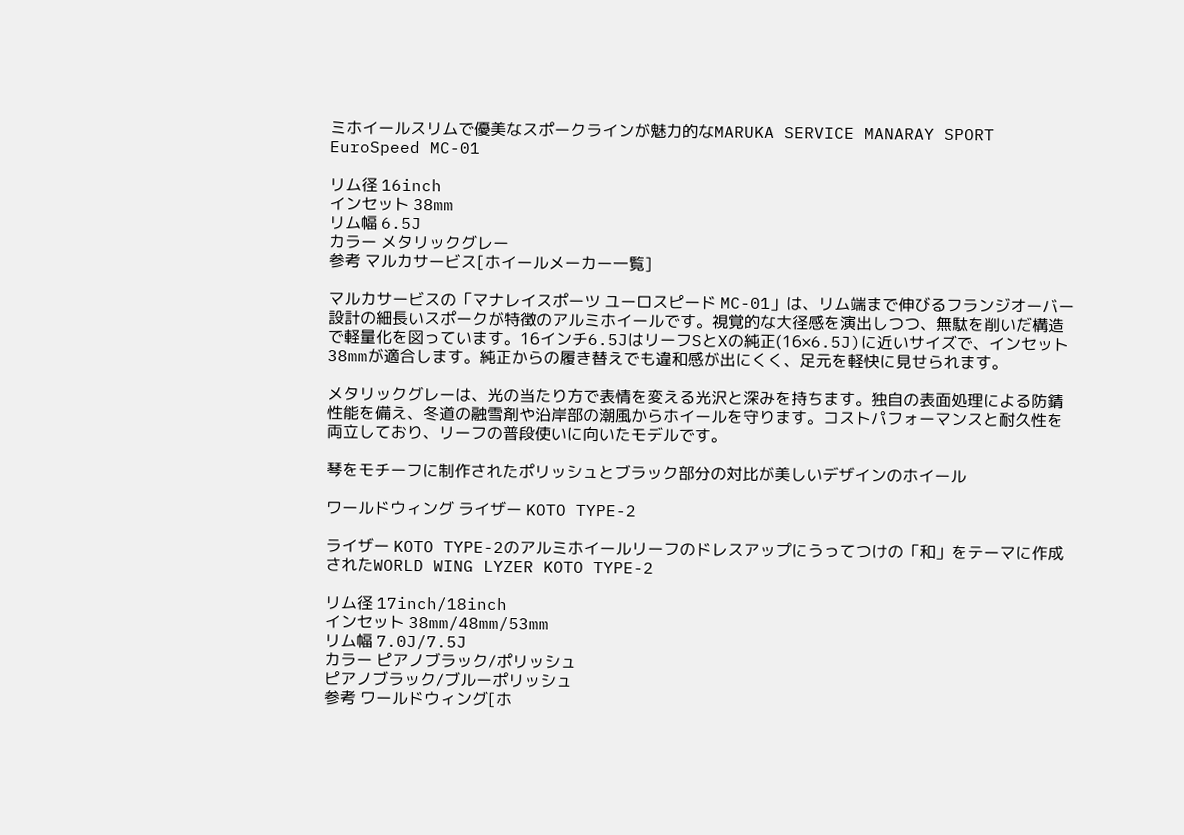ミホイールスリムで優美なスポークラインが魅力的なMARUKA SERVICE MANARAY SPORT EuroSpeed MC-01

リム径 16inch
インセット 38mm
リム幅 6.5J
カラー メタリックグレー
参考 マルカサービス[ホイールメーカー一覧]

マルカサービスの「マナレイスポーツ ユーロスピード MC-01」は、リム端まで伸びるフランジオーバー設計の細長いスポークが特徴のアルミホイールです。視覚的な大径感を演出しつつ、無駄を削いだ構造で軽量化を図っています。16インチ6.5JはリーフSとXの純正(16×6.5J)に近いサイズで、インセット38mmが適合します。純正からの履き替えでも違和感が出にくく、足元を軽快に見せられます。

メタリックグレーは、光の当たり方で表情を変える光沢と深みを持ちます。独自の表面処理による防錆性能を備え、冬道の融雪剤や沿岸部の潮風からホイールを守ります。コストパフォーマンスと耐久性を両立しており、リーフの普段使いに向いたモデルです。

琴をモチーフに制作されたポリッシュとブラック部分の対比が美しいデザインのホイール

ワールドウィング ライザー KOTO TYPE-2

ライザー KOTO TYPE-2のアルミホイールリーフのドレスアップにうってつけの「和」をテーマに作成されたWORLD WING LYZER KOTO TYPE-2

リム径 17inch/18inch
インセット 38mm/48mm/53mm
リム幅 7.0J/7.5J
カラー ピアノブラック/ポリッシュ
ピアノブラック/ブルーポリッシュ
参考 ワールドウィング[ホ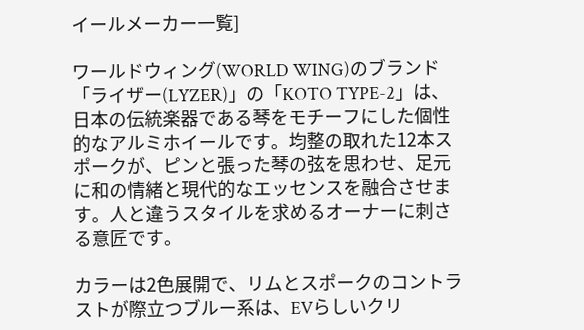イールメーカー一覧]

ワールドウィング(WORLD WING)のブランド「ライザー(LYZER)」の「KOTO TYPE-2」は、日本の伝統楽器である琴をモチーフにした個性的なアルミホイールです。均整の取れた12本スポークが、ピンと張った琴の弦を思わせ、足元に和の情緒と現代的なエッセンスを融合させます。人と違うスタイルを求めるオーナーに刺さる意匠です。

カラーは2色展開で、リムとスポークのコントラストが際立つブルー系は、EVらしいクリ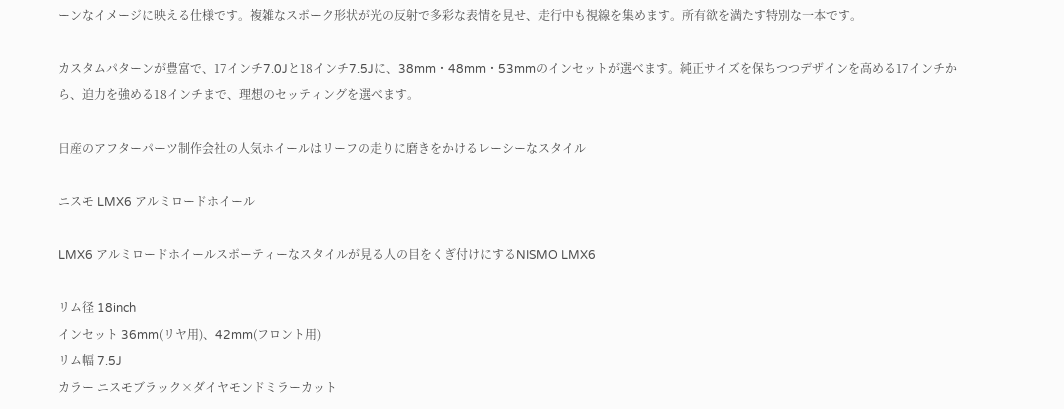ーンなイメージに映える仕様です。複雑なスポーク形状が光の反射で多彩な表情を見せ、走行中も視線を集めます。所有欲を満たす特別な一本です。

カスタムパターンが豊富で、17インチ7.0Jと18インチ7.5Jに、38mm・48mm・53mmのインセットが選べます。純正サイズを保ちつつデザインを高める17インチから、迫力を強める18インチまで、理想のセッティングを選べます。

日産のアフターパーツ制作会社の人気ホイールはリーフの走りに磨きをかけるレーシーなスタイル

ニスモ LMX6 アルミロードホイール

LMX6 アルミロードホイールスポーティーなスタイルが見る人の目をくぎ付けにするNISMO LMX6

リム径 18inch
インセット 36mm(リヤ用)、42mm(フロント用)
リム幅 7.5J
カラー ニスモブラック×ダイヤモンドミラーカット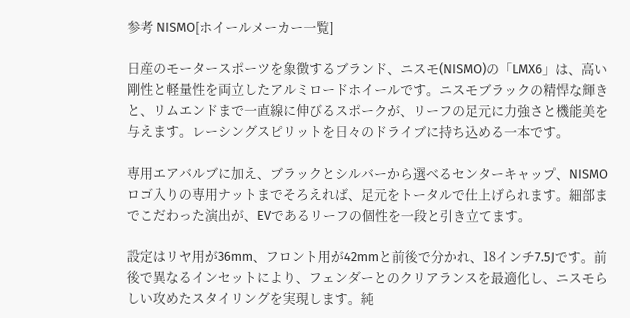参考 NISMO[ホイールメーカー一覧]

日産のモータースポーツを象徴するブランド、ニスモ(NISMO)の「LMX6」は、高い剛性と軽量性を両立したアルミロードホイールです。ニスモブラックの精悍な輝きと、リムエンドまで一直線に伸びるスポークが、リーフの足元に力強さと機能美を与えます。レーシングスピリットを日々のドライブに持ち込める一本です。

専用エアバルブに加え、ブラックとシルバーから選べるセンターキャップ、NISMOロゴ入りの専用ナットまでそろえれば、足元をトータルで仕上げられます。細部までこだわった演出が、EVであるリーフの個性を一段と引き立てます。

設定はリヤ用が36mm、フロント用が42mmと前後で分かれ、18インチ7.5Jです。前後で異なるインセットにより、フェンダーとのクリアランスを最適化し、ニスモらしい攻めたスタイリングを実現します。純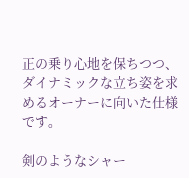正の乗り心地を保ちつつ、ダイナミックな立ち姿を求めるオーナーに向いた仕様です。

剣のようなシャー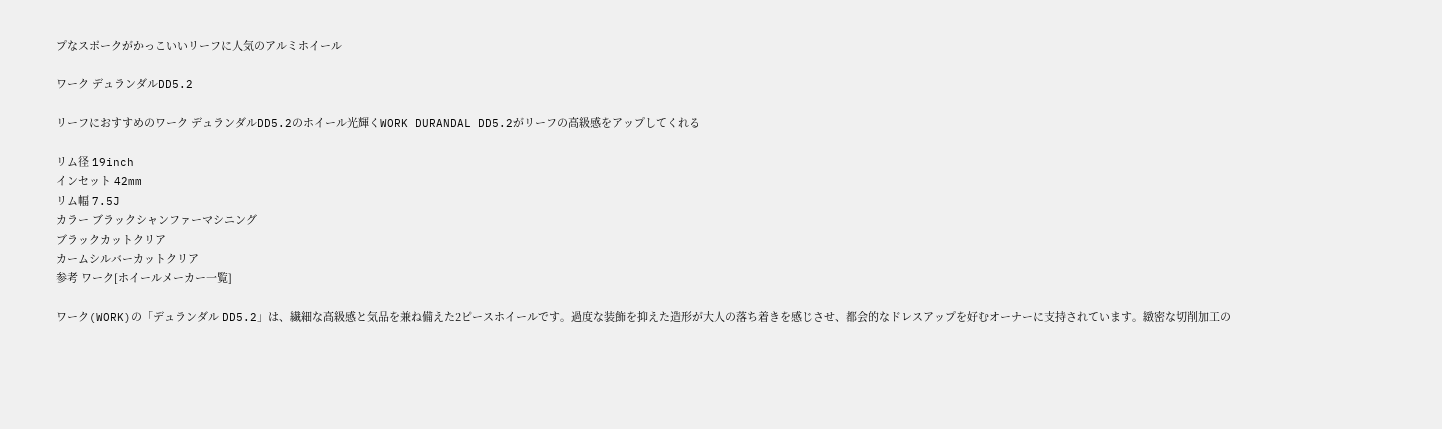プなスポークがかっこいいリーフに人気のアルミホイール

ワーク デュランダルDD5.2

リーフにおすすめのワーク デュランダルDD5.2のホイール光輝くWORK DURANDAL DD5.2がリーフの高級感をアップしてくれる

リム径 19inch
インセット 42mm
リム幅 7.5J
カラー ブラックシャンファーマシニング
ブラックカットクリア
カームシルバーカットクリア
参考 ワーク[ホイールメーカー一覧]

ワーク(WORK)の「デュランダル DD5.2」は、繊細な高級感と気品を兼ね備えた2ピースホイールです。過度な装飾を抑えた造形が大人の落ち着きを感じさせ、都会的なドレスアップを好むオーナーに支持されています。緻密な切削加工の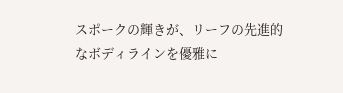スポークの輝きが、リーフの先進的なボディラインを優雅に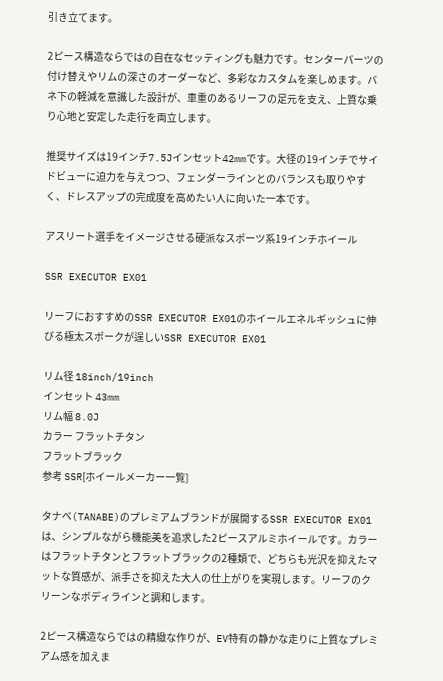引き立てます。

2ピース構造ならではの自在なセッティングも魅力です。センターパーツの付け替えやリムの深さのオーダーなど、多彩なカスタムを楽しめます。バネ下の軽減を意識した設計が、車重のあるリーフの足元を支え、上質な乗り心地と安定した走行を両立します。

推奨サイズは19インチ7.5Jインセット42mmです。大径の19インチでサイドビューに迫力を与えつつ、フェンダーラインとのバランスも取りやすく、ドレスアップの完成度を高めたい人に向いた一本です。

アスリート選手をイメージさせる硬派なスポーツ系19インチホイール

SSR EXECUTOR EX01

リーフにおすすめのSSR EXECUTOR EX01のホイールエネルギッシュに伸びる極太スポークが逞しいSSR EXECUTOR EX01

リム径 18inch/19inch
インセット 43mm
リム幅 8.0J
カラー フラットチタン
フラットブラック
参考 SSR[ホイールメーカー一覧]

タナベ(TANABE)のプレミアムブランドが展開するSSR EXECUTOR EX01は、シンプルながら機能美を追求した2ピースアルミホイールです。カラーはフラットチタンとフラットブラックの2種類で、どちらも光沢を抑えたマットな質感が、派手さを抑えた大人の仕上がりを実現します。リーフのクリーンなボディラインと調和します。

2ピース構造ならではの精緻な作りが、EV特有の静かな走りに上質なプレミアム感を加えま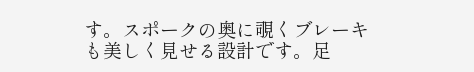す。スポークの奥に覗くブレーキも美しく見せる設計です。足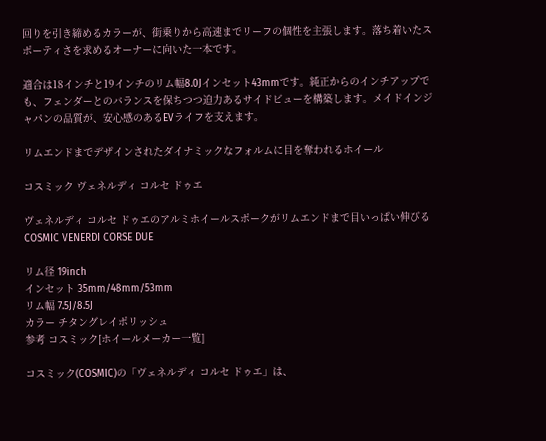回りを引き締めるカラーが、街乗りから高速までリーフの個性を主張します。落ち着いたスポーティさを求めるオーナーに向いた一本です。

適合は18インチと19インチのリム幅8.0Jインセット43mmです。純正からのインチアップでも、フェンダーとのバランスを保ちつつ迫力あるサイドビューを構築します。メイドインジャパンの品質が、安心感のあるEVライフを支えます。

リムエンドまでデザインされたダイナミックなフォルムに目を奪われるホイール

コスミック ヴェネルディ コルセ ドゥエ

ヴェネルディ コルセ ドゥエのアルミホイールスポークがリムエンドまで目いっぱい伸びるCOSMIC VENERDI CORSE DUE

リム径 19inch
インセット 35mm/48mm/53mm
リム幅 7.5J/8.5J
カラー チタングレイポリッシュ
参考 コスミック[ホイールメーカー一覧]

コスミック(COSMIC)の「ヴェネルディ コルセ ドゥエ」は、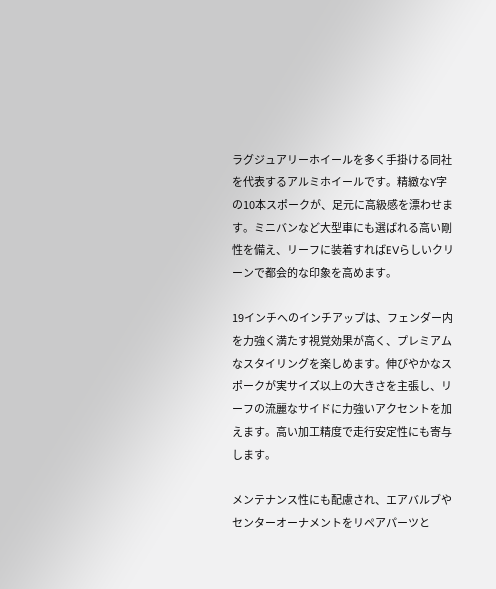ラグジュアリーホイールを多く手掛ける同社を代表するアルミホイールです。精緻なY字の10本スポークが、足元に高級感を漂わせます。ミニバンなど大型車にも選ばれる高い剛性を備え、リーフに装着すればEVらしいクリーンで都会的な印象を高めます。

19インチへのインチアップは、フェンダー内を力強く満たす視覚効果が高く、プレミアムなスタイリングを楽しめます。伸びやかなスポークが実サイズ以上の大きさを主張し、リーフの流麗なサイドに力強いアクセントを加えます。高い加工精度で走行安定性にも寄与します。

メンテナンス性にも配慮され、エアバルブやセンターオーナメントをリペアパーツと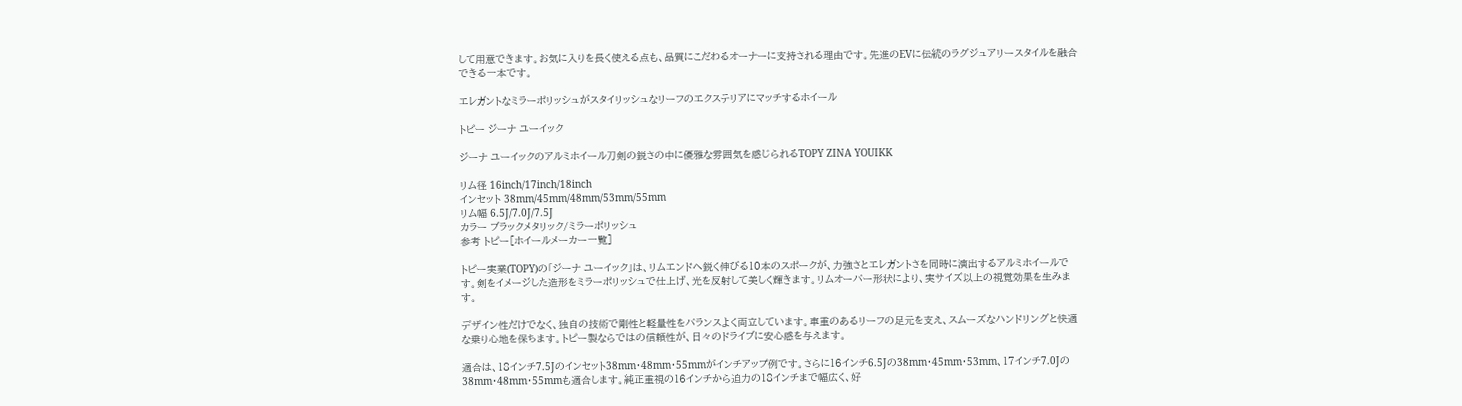して用意できます。お気に入りを長く使える点も、品質にこだわるオーナーに支持される理由です。先進のEVに伝統のラグジュアリースタイルを融合できる一本です。

エレガントなミラーポリッシュがスタイリッシュなリーフのエクステリアにマッチするホイール

トピー ジーナ ユーイック

ジーナ ユーイックのアルミホイール刀剣の鋭さの中に優雅な雰囲気を感じられるTOPY ZINA YOUIKK

リム径 16inch/17inch/18inch
インセット 38mm/45mm/48mm/53mm/55mm
リム幅 6.5J/7.0J/7.5J
カラー ブラックメタリック/ミラーポリッシュ
参考 トピー[ホイールメーカー一覧]

トピー実業(TOPY)の「ジーナ ユーイック」は、リムエンドへ鋭く伸びる10本のスポークが、力強さとエレガントさを同時に演出するアルミホイールです。剣をイメージした造形をミラーポリッシュで仕上げ、光を反射して美しく輝きます。リムオーバー形状により、実サイズ以上の視覚効果を生みます。

デザイン性だけでなく、独自の技術で剛性と軽量性をバランスよく両立しています。車重のあるリーフの足元を支え、スムーズなハンドリングと快適な乗り心地を保ちます。トピー製ならではの信頼性が、日々のドライブに安心感を与えます。

適合は、18インチ7.5Jのインセット38mm・48mm・55mmがインチアップ例です。さらに16インチ6.5Jの38mm・45mm・53mm、17インチ7.0Jの38mm・48mm・55mmも適合します。純正重視の16インチから迫力の18インチまで幅広く、好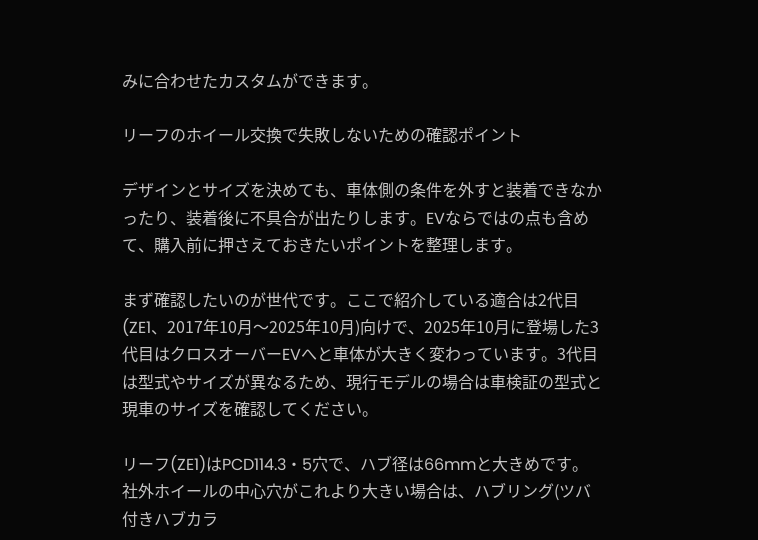みに合わせたカスタムができます。

リーフのホイール交換で失敗しないための確認ポイント

デザインとサイズを決めても、車体側の条件を外すと装着できなかったり、装着後に不具合が出たりします。EVならではの点も含めて、購入前に押さえておきたいポイントを整理します。

まず確認したいのが世代です。ここで紹介している適合は2代目(ZE1、2017年10月〜2025年10月)向けで、2025年10月に登場した3代目はクロスオーバーEVへと車体が大きく変わっています。3代目は型式やサイズが異なるため、現行モデルの場合は車検証の型式と現車のサイズを確認してください。

リーフ(ZE1)はPCD114.3・5穴で、ハブ径は66mmと大きめです。社外ホイールの中心穴がこれより大きい場合は、ハブリング(ツバ付きハブカラ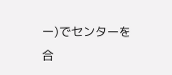ー)でセンターを合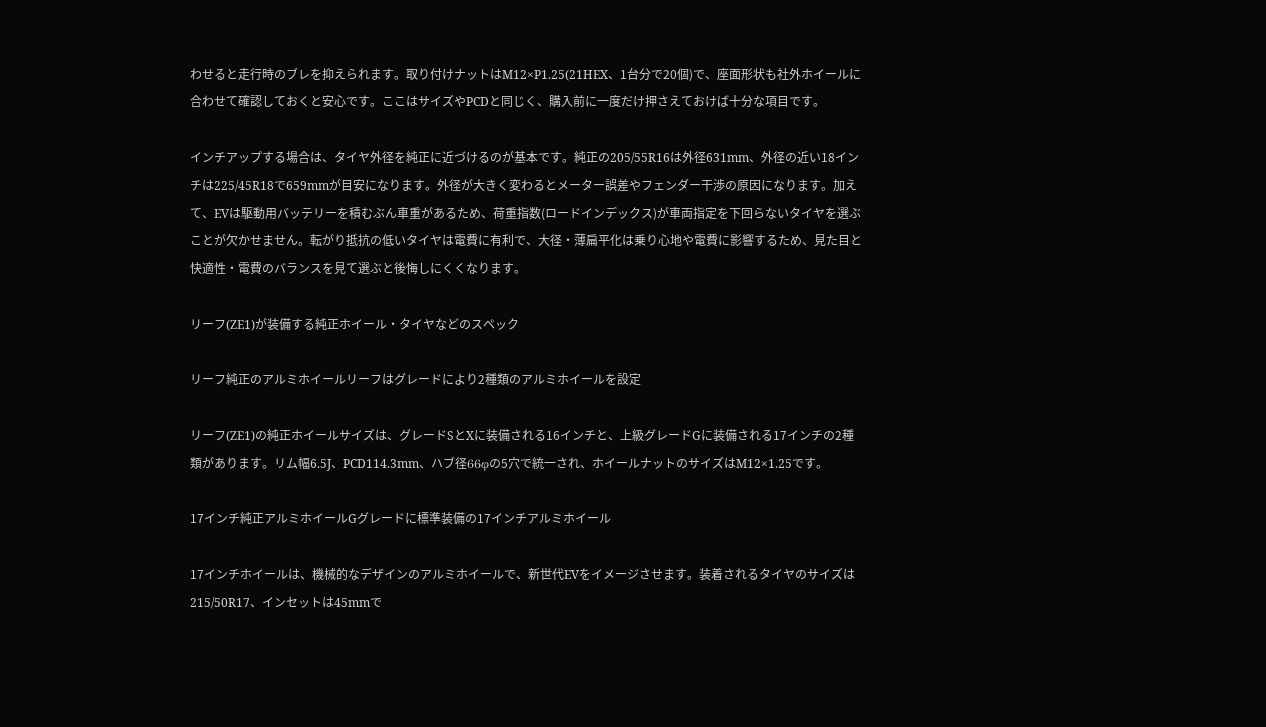わせると走行時のブレを抑えられます。取り付けナットはM12×P1.25(21HEX、1台分で20個)で、座面形状も社外ホイールに合わせて確認しておくと安心です。ここはサイズやPCDと同じく、購入前に一度だけ押さえておけば十分な項目です。

インチアップする場合は、タイヤ外径を純正に近づけるのが基本です。純正の205/55R16は外径631mm、外径の近い18インチは225/45R18で659mmが目安になります。外径が大きく変わるとメーター誤差やフェンダー干渉の原因になります。加えて、EVは駆動用バッテリーを積むぶん車重があるため、荷重指数(ロードインデックス)が車両指定を下回らないタイヤを選ぶことが欠かせません。転がり抵抗の低いタイヤは電費に有利で、大径・薄扁平化は乗り心地や電費に影響するため、見た目と快適性・電費のバランスを見て選ぶと後悔しにくくなります。

リーフ(ZE1)が装備する純正ホイール・タイヤなどのスペック

リーフ純正のアルミホイールリーフはグレードにより2種類のアルミホイールを設定

リーフ(ZE1)の純正ホイールサイズは、グレードSとXに装備される16インチと、上級グレードGに装備される17インチの2種類があります。リム幅6.5J、PCD114.3mm、ハブ径66φの5穴で統一され、ホイールナットのサイズはM12×1.25です。

17インチ純正アルミホイールGグレードに標準装備の17インチアルミホイール

17インチホイールは、機械的なデザインのアルミホイールで、新世代EVをイメージさせます。装着されるタイヤのサイズは215/50R17、インセットは45mmで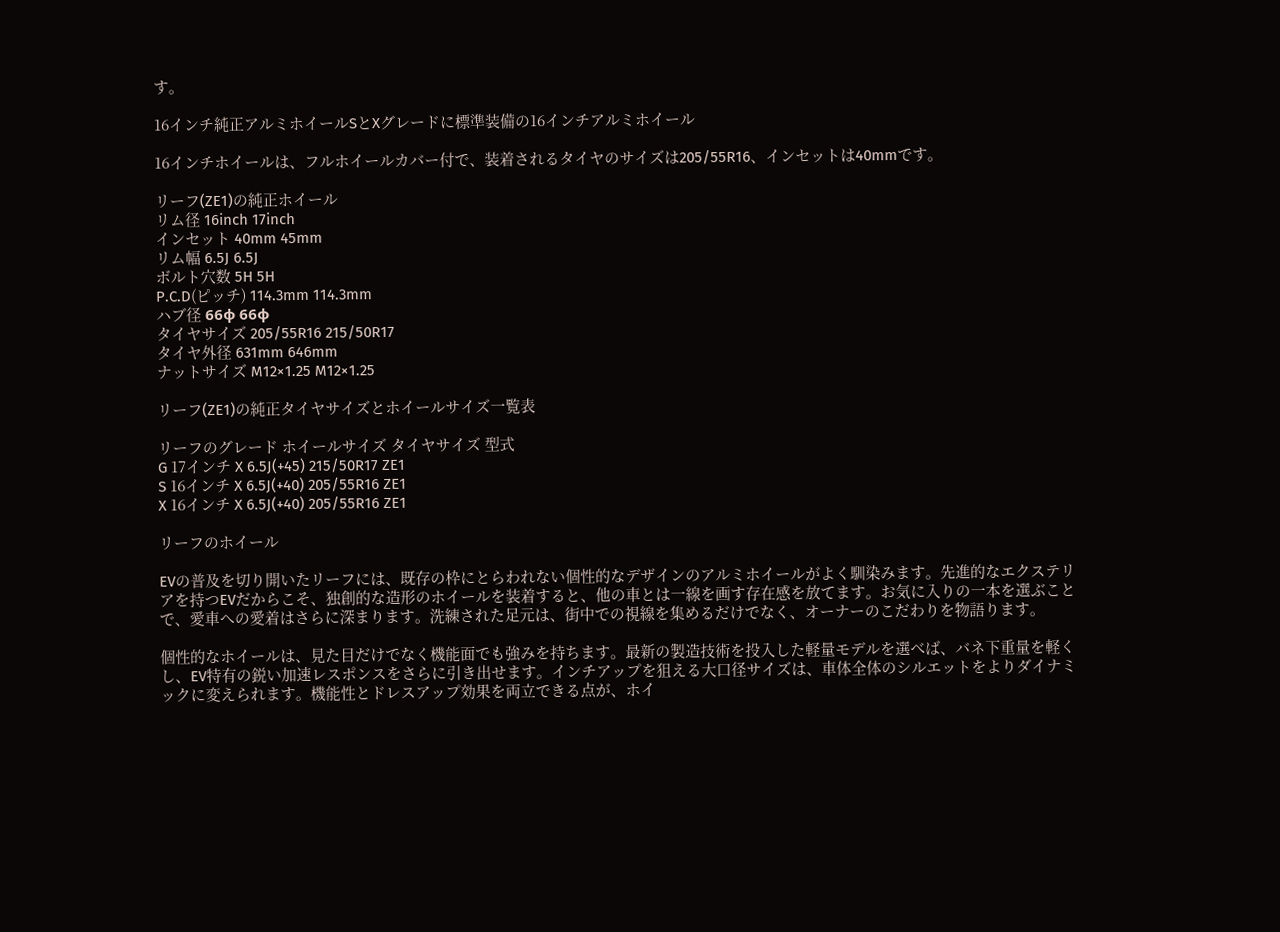す。

16インチ純正アルミホイールSとXグレードに標準装備の16インチアルミホイール

16インチホイールは、フルホイールカバー付で、装着されるタイヤのサイズは205/55R16、インセットは40mmです。

リーフ(ZE1)の純正ホイール
リム径 16inch 17inch
インセット 40mm 45mm
リム幅 6.5J 6.5J
ボルト穴数 5H 5H
P.C.D(ピッチ) 114.3mm 114.3mm
ハブ径 66φ 66φ
タイヤサイズ 205/55R16 215/50R17
タイヤ外径 631mm 646mm
ナットサイズ M12×1.25 M12×1.25

リーフ(ZE1)の純正タイヤサイズとホイールサイズ一覧表

リーフのグレード ホイールサイズ タイヤサイズ 型式
G 17インチ X 6.5J(+45) 215/50R17 ZE1
S 16インチ X 6.5J(+40) 205/55R16 ZE1
X 16インチ X 6.5J(+40) 205/55R16 ZE1

リーフのホイール

EVの普及を切り開いたリーフには、既存の枠にとらわれない個性的なデザインのアルミホイールがよく馴染みます。先進的なエクステリアを持つEVだからこそ、独創的な造形のホイールを装着すると、他の車とは一線を画す存在感を放てます。お気に入りの一本を選ぶことで、愛車への愛着はさらに深まります。洗練された足元は、街中での視線を集めるだけでなく、オーナーのこだわりを物語ります。

個性的なホイールは、見た目だけでなく機能面でも強みを持ちます。最新の製造技術を投入した軽量モデルを選べば、バネ下重量を軽くし、EV特有の鋭い加速レスポンスをさらに引き出せます。インチアップを狙える大口径サイズは、車体全体のシルエットをよりダイナミックに変えられます。機能性とドレスアップ効果を両立できる点が、ホイ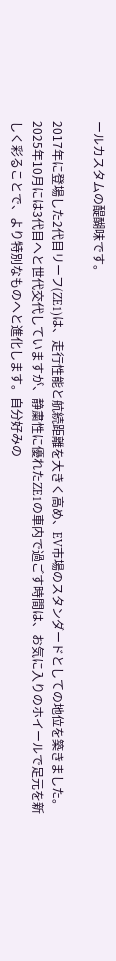ールカスタムの醍醐味です。

2017年に登場した2代目リーフ(ZE1)は、走行性能と航続距離を大きく高め、EV市場のスタンダードとしての地位を築きました。2025年10月には3代目へと世代交代していますが、静粛性に優れたZE1の車内で過ごす時間は、お気に入りのホイールで足元を新しく彩ることで、より特別なものへと進化します。自分好みの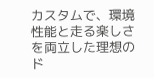カスタムで、環境性能と走る楽しさを両立した理想のド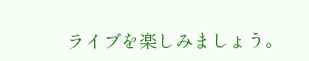ライブを楽しみましょう。